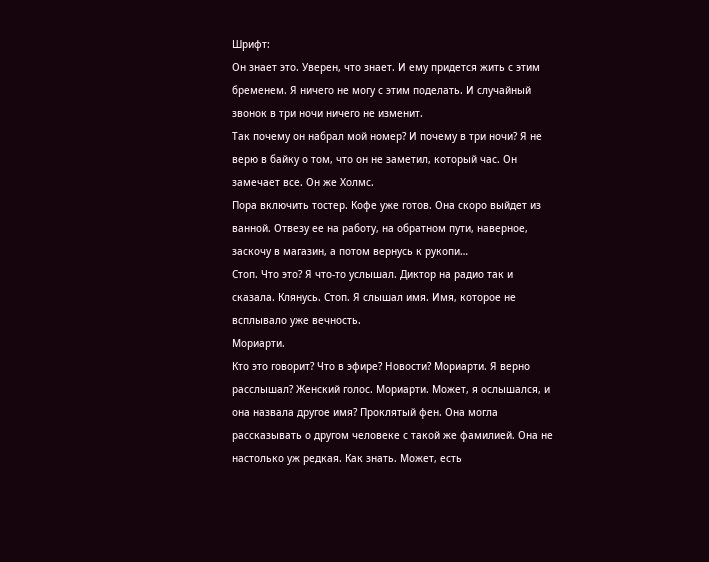Шрифт:
Он знает это. Уверен, что знает. И ему придется жить с этим бременем. Я ничего не могу с этим поделать. И случайный звонок в три ночи ничего не изменит.
Так почему он набрал мой номер? И почему в три ночи? Я не верю в байку о том, что он не заметил, который час. Он замечает все. Он же Холмс.
Пора включить тостер. Кофе уже готов. Она скоро выйдет из ванной. Отвезу ее на работу, на обратном пути, наверное, заскочу в магазин, а потом вернусь к рукопи…
Стоп. Что это? Я что-то услышал. Диктор на радио так и сказала. Клянусь. Стоп. Я слышал имя. Имя, которое не всплывало уже вечность.
Мориарти.
Кто это говорит? Что в эфире? Новости? Мориарти. Я верно расслышал? Женский голос. Мориарти. Может, я ослышался, и она назвала другое имя? Проклятый фен. Она могла рассказывать о другом человеке с такой же фамилией. Она не настолько уж редкая. Как знать. Может, есть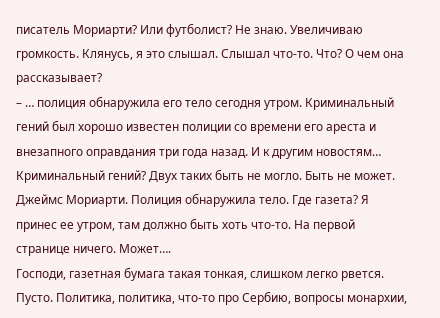писатель Мориарти? Или футболист? Не знаю. Увеличиваю громкость. Клянусь, я это слышал. Слышал что-то. Что? О чем она рассказывает?
– … полиция обнаружила его тело сегодня утром. Криминальный гений был хорошо известен полиции со времени его ареста и внезапного оправдания три года назад. И к другим новостям…
Криминальный гений? Двух таких быть не могло. Быть не может.
Джеймс Мориарти. Полиция обнаружила тело. Где газета? Я принес ее утром, там должно быть хоть что-то. На первой странице ничего. Может….
Господи, газетная бумага такая тонкая, слишком легко рвется. Пусто. Политика, политика, что-то про Сербию, вопросы монархии,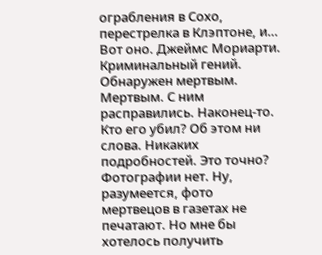ограбления в Сохо, перестрелка в Клэптоне, и…
Вот оно. Джеймс Мориарти. Криминальный гений. Обнаружен мертвым. Мертвым. С ним расправились. Наконец-то. Кто его убил? Об этом ни слова. Никаких подробностей. Это точно?
Фотографии нет. Ну, разумеется, фото мертвецов в газетах не печатают. Но мне бы хотелось получить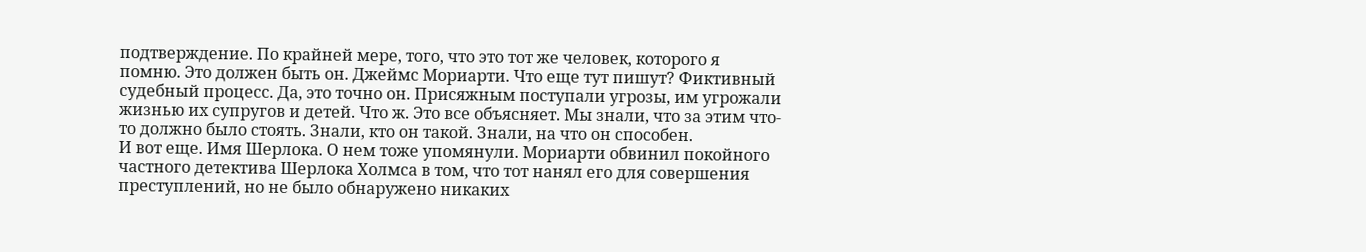подтверждение. По крайней мере, того, что это тот же человек, которого я помню. Это должен быть он. Джеймс Мориарти. Что еще тут пишут? Фиктивный судебный процесс. Да, это точно он. Присяжным поступали угрозы, им угрожали жизнью их супругов и детей. Что ж. Это все объясняет. Мы знали, что за этим что-то должно было стоять. Знали, кто он такой. Знали, на что он способен.
И вот еще. Имя Шерлока. О нем тоже упомянули. Мориарти обвинил покойного частного детектива Шерлока Холмса в том, что тот нанял его для совершения преступлений, но не было обнаружено никаких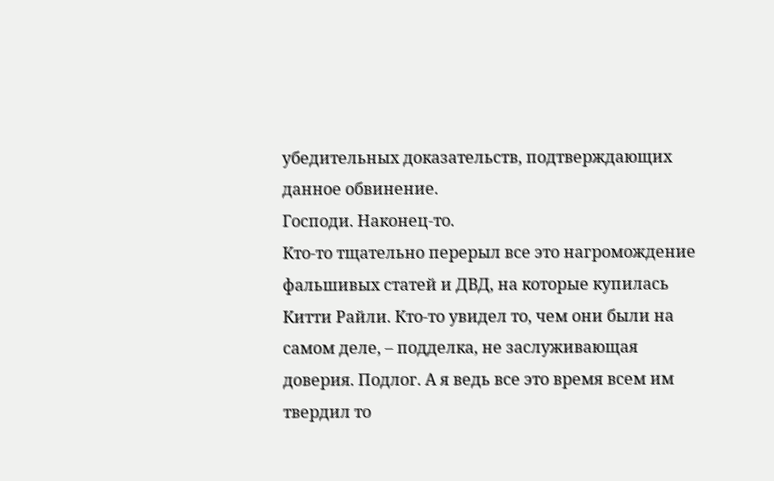убедительных доказательств, подтверждающих данное обвинение.
Господи. Наконец-то.
Кто-то тщательно перерыл все это нагромождение фальшивых статей и ДВД, на которые купилась Китти Райли. Кто-то увидел то, чем они были на самом деле, – подделка, не заслуживающая доверия. Подлог. А я ведь все это время всем им твердил то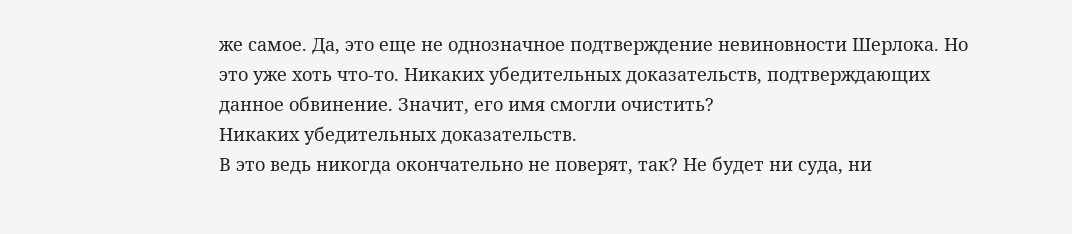же самое. Да, это еще не однозначное подтверждение невиновности Шерлока. Но это уже хоть что-то. Никаких убедительных доказательств, подтверждающих данное обвинение. Значит, его имя смогли очистить?
Никаких убедительных доказательств.
В это ведь никогда окончательно не поверят, так? Не будет ни суда, ни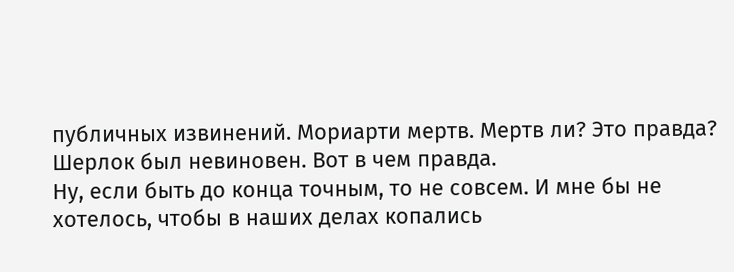публичных извинений. Мориарти мертв. Мертв ли? Это правда? Шерлок был невиновен. Вот в чем правда.
Ну, если быть до конца точным, то не совсем. И мне бы не хотелось, чтобы в наших делах копались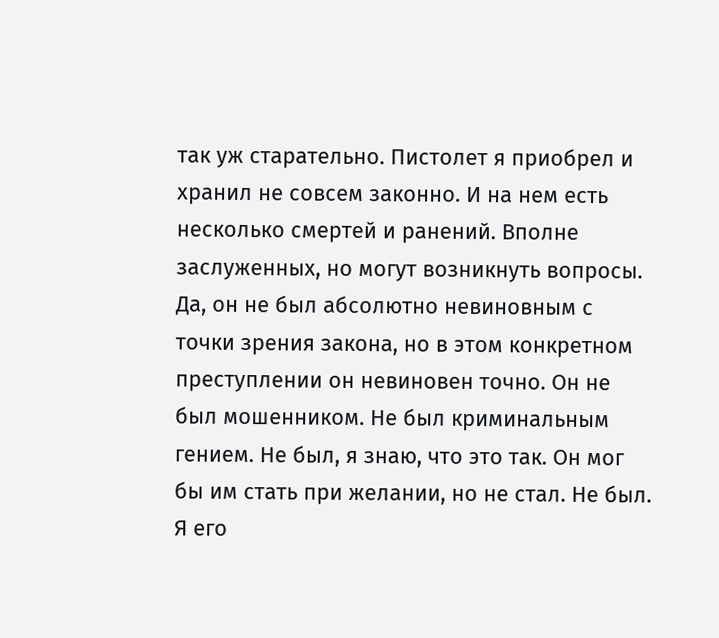так уж старательно. Пистолет я приобрел и хранил не совсем законно. И на нем есть несколько смертей и ранений. Вполне заслуженных, но могут возникнуть вопросы. Да, он не был абсолютно невиновным с точки зрения закона, но в этом конкретном преступлении он невиновен точно. Он не был мошенником. Не был криминальным гением. Не был, я знаю, что это так. Он мог бы им стать при желании, но не стал. Не был. Я его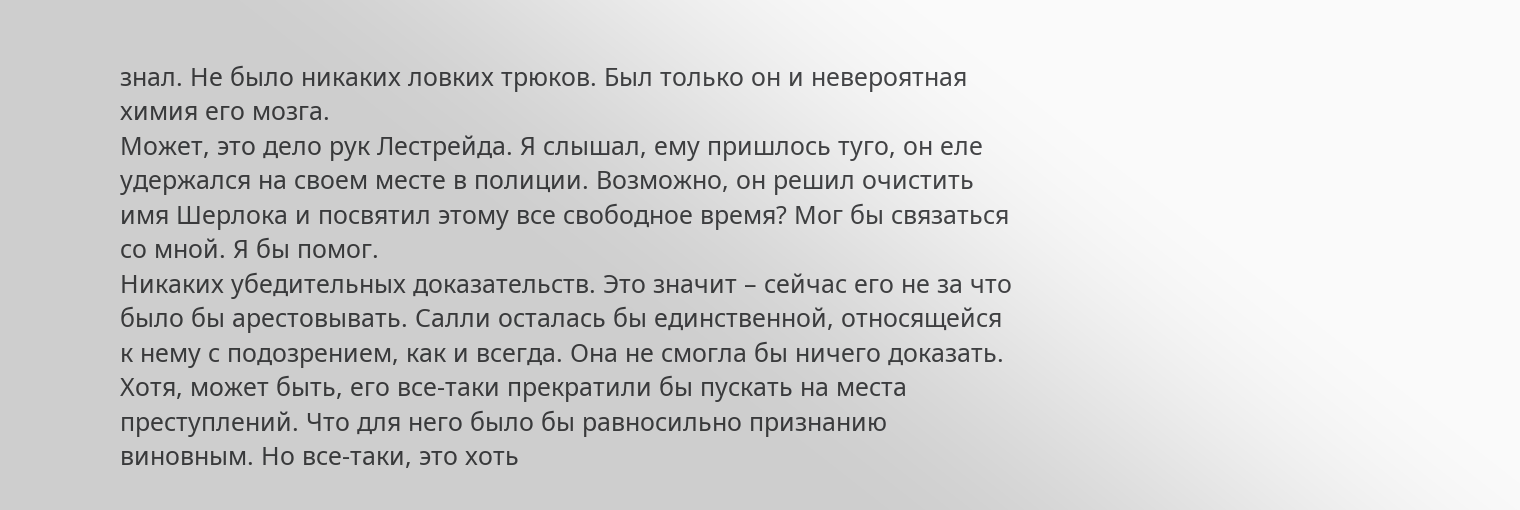знал. Не было никаких ловких трюков. Был только он и невероятная химия его мозга.
Может, это дело рук Лестрейда. Я слышал, ему пришлось туго, он еле удержался на своем месте в полиции. Возможно, он решил очистить имя Шерлока и посвятил этому все свободное время? Мог бы связаться со мной. Я бы помог.
Никаких убедительных доказательств. Это значит – сейчас его не за что было бы арестовывать. Салли осталась бы единственной, относящейся к нему с подозрением, как и всегда. Она не смогла бы ничего доказать. Хотя, может быть, его все-таки прекратили бы пускать на места преступлений. Что для него было бы равносильно признанию виновным. Но все-таки, это хоть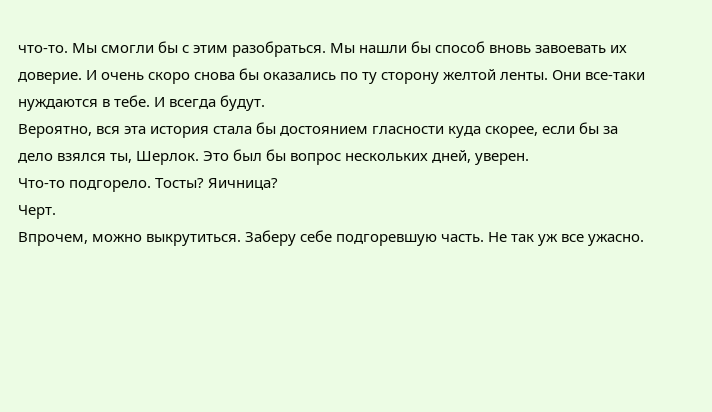что-то. Мы смогли бы с этим разобраться. Мы нашли бы способ вновь завоевать их доверие. И очень скоро снова бы оказались по ту сторону желтой ленты. Они все-таки нуждаются в тебе. И всегда будут.
Вероятно, вся эта история стала бы достоянием гласности куда скорее, если бы за дело взялся ты, Шерлок. Это был бы вопрос нескольких дней, уверен.
Что-то подгорело. Тосты? Яичница?
Черт.
Впрочем, можно выкрутиться. Заберу себе подгоревшую часть. Не так уж все ужасно.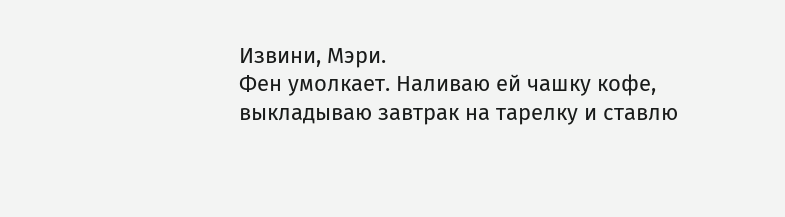Извини, Мэри.
Фен умолкает. Наливаю ей чашку кофе, выкладываю завтрак на тарелку и ставлю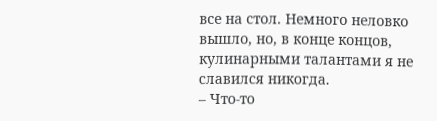все на стол. Немного неловко вышло, но, в конце концов, кулинарными талантами я не славился никогда.
– Что-то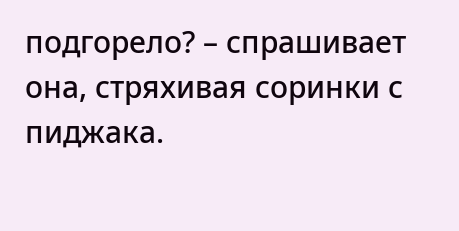подгорело? – спрашивает она, стряхивая соринки с пиджака.